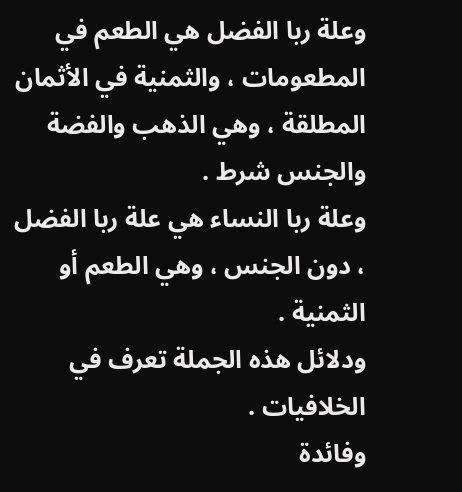وعلة ربا الفضل هي الطعم في المطعومات ، والثمنية في الأثمان
المطلقة ، وهي الذهب والفضة والجنس شرط .
وعلة ربا النساء هي علة ربا الفضل ، دون الجنس ، وهي الطعم أو
الثمنية .
ودلائل هذه الجملة تعرف في الخلافيات .
وفائدة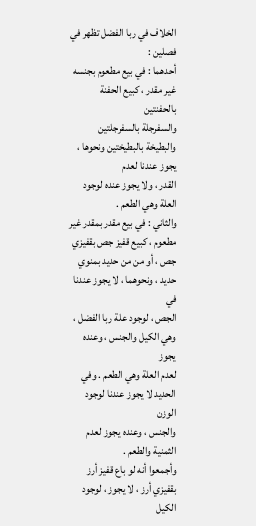الخلاف في ربا الفضل تظهر في فصلين :
أحدهما : في بيع مطعوم بجنسه غير مقدر ، كبيع الحفنة بالحفنتين
والسفرجلة بالسفرجلتين والبطيخة بالبطيختين ونحوها ، يجوز عندنا لعدم
القدر ، ولا يجوز عنده لوجود العلة وهي الطعم .
والثاني : في بيع مقدر بمقدر غير مطعوم ، كبيع قفيز جص بقفيزي
جص ، أو من من حديد بمنوي حديد ، ونحوهما ، لا يجوز عندنا في
الجص ، لوجود علة ربا الفضل ، وهي الكيل والجنس ، وعنده يجوز
لعدم العلة وهي الطعم . وفي الحديد لا يجوز عندنا لوجود الوزن
والجنس ، وعنده يجوز لعدم الثمنية والطعم .
وأجمعوا أنه لو باع قفيز أرز بقفيزي أرز ، لا يجوز ، لوجود الكيل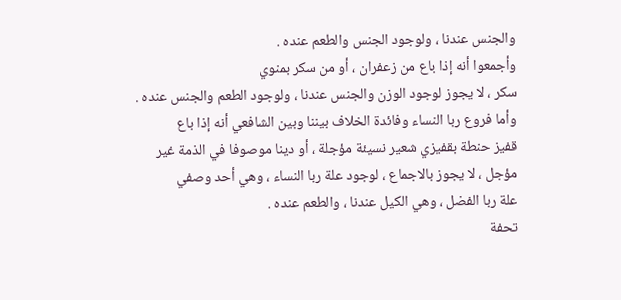والجنس عندنا ، ولوجود الجنس والطعم عنده .
وأجمعوا أنه إذا باع من زعفران ، أو من سكر بمنوي
سكر ، لا يجوز لوجود الوزن والجنس عندنا ، ولوجود الطعم والجنس عنده .
وأما فروع ربا النساء وفائدة الخلاف بيننا وبين الشافعي أنه إذا باع
قفيز حنطة بقفيزي شعير نسيئة مؤجلة ، أو دينا موصوفا في الذمة غير
مؤجل ، لا يجوز بالاجماع ، لوجود علة ربا النساء ، وهي أحد وصفي
علة ربا الفضل ، وهي الكيل عندنا ، والطعم عنده .
تحفة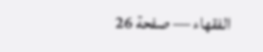الفقهاء — صفحة 26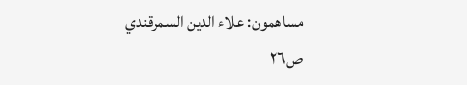مساهمون: علاء الدين السمرقندي
ص٢٦